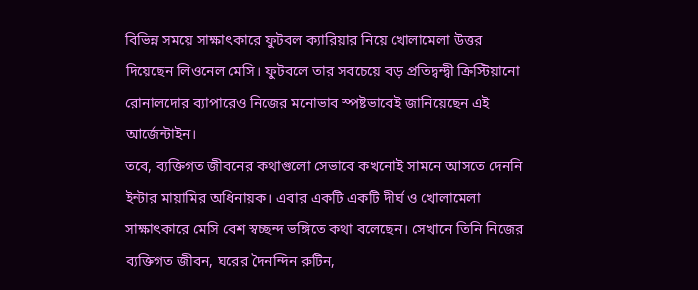বিভিন্ন সময়ে সাক্ষাৎকারে ফুটবল ক্যারিয়ার নিয়ে খোলামেলা উত্তর দিয়েছেন লিওনেল মেসি। ফুটবলে তার সবচেয়ে বড় প্রতিদ্বন্দ্বী ক্রিস্টিয়ানো রোনালদোর ব্যাপারেও নিজের মনোভাব স্পষ্টভাবেই জানিয়েছেন এই আর্জেন্টাইন।
তবে, ব্যক্তিগত জীবনের কথাগুলো সেভাবে কখনোই সামনে আসতে দেননি ইন্টার মায়ামির অধিনায়ক। এবার একটি একটি দীর্ঘ ও খোলামেলা সাক্ষাৎকারে মেসি বেশ স্বচ্ছন্দ ভঙ্গিতে কথা বলেছেন। সেখানে তিনি নিজের ব্যক্তিগত জীবন, ঘরের দৈনন্দিন রুটিন,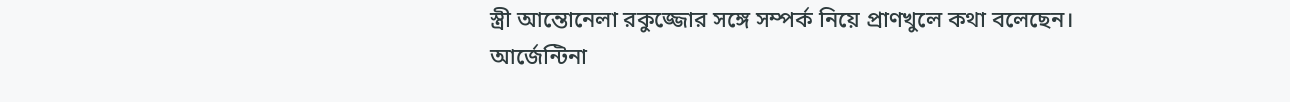স্ত্রী আন্তোনেলা রকুজ্জোর সঙ্গে সম্পর্ক নিয়ে প্রাণখুলে কথা বলেছেন।
আর্জেন্টিনা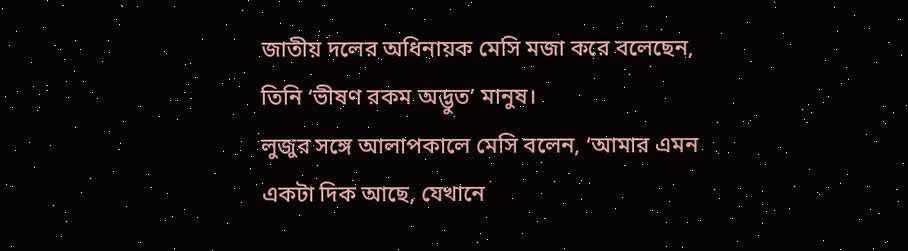জাতীয় দলের অধিনায়ক মেসি মজা করে বলেছেন, তিনি ‘ভীষণ রকম অদ্ভুত’ মানুষ।
লুজুর সঙ্গে আলাপকালে মেসি বলেন, ‘আমার এমন একটা দিক আছে, যেখানে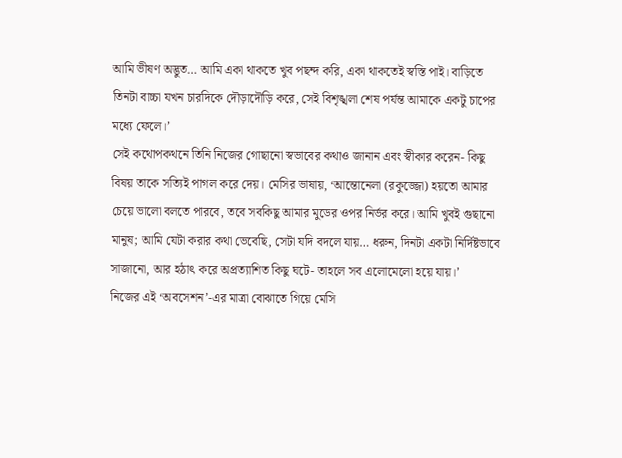আমি ভীষণ অদ্ভুত… আমি একা থাকতে খুব পছন্দ করি, একা থাকতেই স্বস্তি পাই। বাড়িতে তিনটা বাচ্চা যখন চারদিকে দৌড়াদৌড়ি করে, সেই বিশৃঙ্খলা শেষ পর্যন্ত আমাকে একটু চাপের মধ্যে ফেলে।’
সেই কথোপকথনে তিনি নিজের গোছানো স্বভাবের কথাও জানান এবং স্বীকার করেন- কিছু বিষয় তাকে সত্যিই পাগল করে দেয়। মেসির ভাষায়, ‘আন্তোনেলা (রকুজ্জো) হয়তো আমার চেয়ে ভালো বলতে পারবে, তবে সবকিছু আমার মুডের ওপর নির্ভর করে। আমি খুবই গুছানো মানুষ; আমি যেটা করার কথা ভেবেছি, সেটা যদি বদলে যায়… ধরুন, দিনটা একটা নির্দিষ্টভাবে সাজানো, আর হঠাৎ করে অপ্রত্যাশিত কিছু ঘটে- তাহলে সব এলোমেলো হয়ে যায়।’
নিজের এই ‘অবসেশন’-এর মাত্রা বোঝাতে গিয়ে মেসি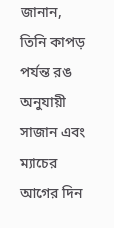জানান, তিনি কাপড় পর্যন্ত রঙ অনুযায়ী সাজান এবং ম্যাচের আগের দিন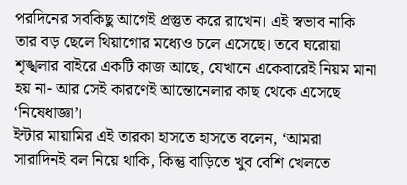পরদিনের সবকিছু আগেই প্রস্তুত করে রাখেন। এই স্বভাব নাকি তার বড় ছেলে থিয়াগোর মধ্যেও চলে এসেছে। তবে ঘরোয়া শৃঙ্খলার বাইরে একটি কাজ আছে, যেখানে একেবারেই নিয়ম মানা হয় না- আর সেই কারণেই আন্তোনেলার কাছ থেকে এসেছে ‘নিষেধাজ্ঞা’।
ইন্টার মায়ামির এই তারকা হাসতে হাসতে বলেন, ‘আমরা সারাদিনই বল নিয়ে থাকি, কিন্তু বাড়িতে খুব বেশি খেলতে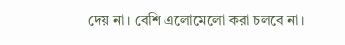দেয় না। বেশি এলোমেলো করা চলবে না।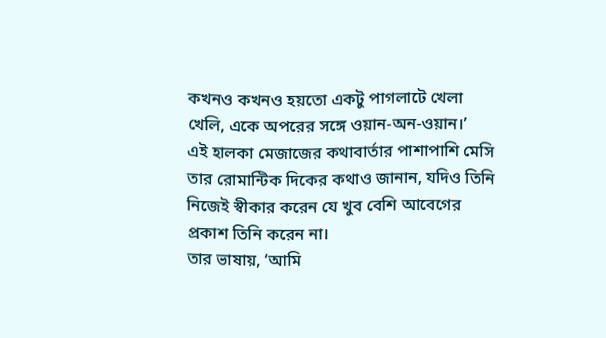কখনও কখনও হয়তো একটু পাগলাটে খেলা খেলি, একে অপরের সঙ্গে ওয়ান-অন-ওয়ান।’
এই হালকা মেজাজের কথাবার্তার পাশাপাশি মেসি তার রোমান্টিক দিকের কথাও জানান, যদিও তিনি নিজেই স্বীকার করেন যে খুব বেশি আবেগের প্রকাশ তিনি করেন না।
তার ভাষায়, ‘আমি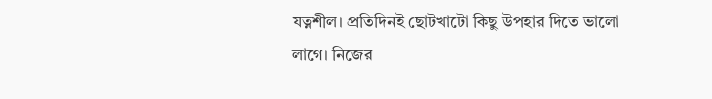যত্নশীল। প্রতিদিনই ছোটখাটো কিছু উপহার দিতে ভালো লাগে। নিজের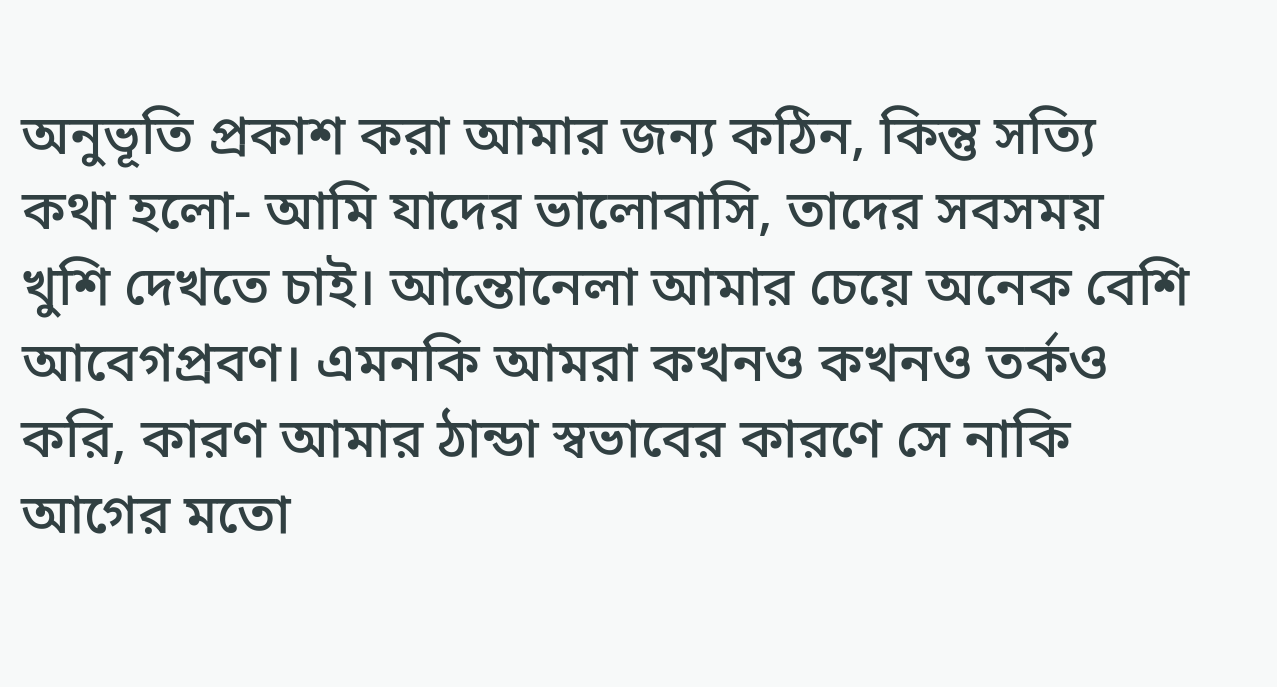অনুভূতি প্রকাশ করা আমার জন্য কঠিন, কিন্তু সত্যি কথা হলো- আমি যাদের ভালোবাসি, তাদের সবসময় খুশি দেখতে চাই। আন্তোনেলা আমার চেয়ে অনেক বেশি আবেগপ্রবণ। এমনকি আমরা কখনও কখনও তর্কও করি, কারণ আমার ঠান্ডা স্বভাবের কারণে সে নাকি আগের মতো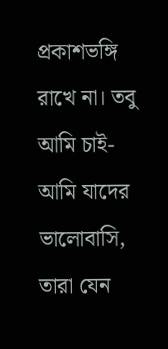প্রকাশভঙ্গি রাখে না। তবু আমি চাই- আমি যাদের ভালোবাসি, তারা যেন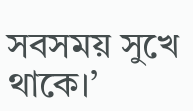সবসময় সুখে থাকে।’